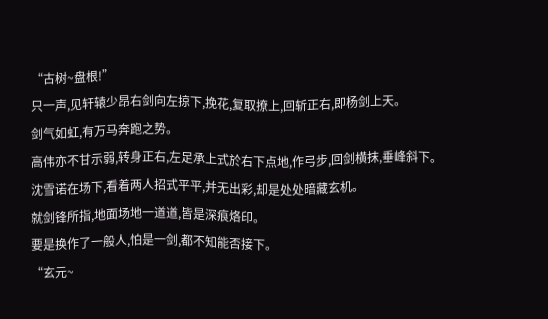“古树~盘根!”
只一声,见轩辕少昂右剑向左掠下,挽花,复取撩上,回斩正右,即杨剑上天。
剑气如虹,有万马奔跑之势。
高伟亦不甘示弱,转身正右,左足承上式於右下点地,作弓步,回剑横抹,垂峰斜下。
沈雪诺在场下,看着两人招式平平,并无出彩,却是处处暗藏玄机。
就剑锋所指,地面场地一道道,皆是深痕烙印。
要是换作了一般人,怕是一剑,都不知能否接下。
“玄元~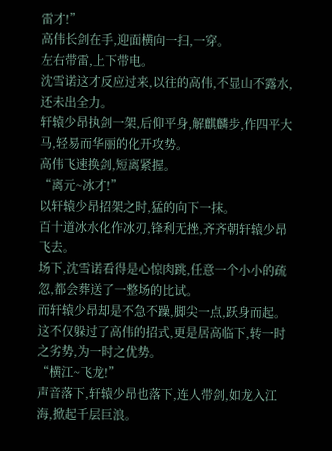雷才!”
高伟长剑在手,迎面横向一扫,一穿。
左右带雷,上下带电。
沈雪诺这才反应过来,以往的高伟,不显山不露水,还未出全力。
轩辕少昂执剑一架,后仰平身,解麒麟步,作四平大马,轻易而华丽的化开攻势。
高伟飞速换剑,短离紧握。
“离元~冰才!”
以轩辕少昂招架之时,猛的向下一抹。
百十道冰水化作冰刃,锋利无挫,齐齐朝轩辕少昂飞去。
场下,沈雪诺看得是心惊肉跳,任意一个小小的疏忽,都会葬送了一整场的比试。
而轩辕少昂却是不急不躁,脚尖一点,跃身而起。
这不仅躲过了高伟的招式,更是居高临下,转一时之劣势,为一时之优势。
“横江~飞龙!”
声音落下,轩辕少昂也落下,连人带剑,如龙入江海,掀起千层巨浪。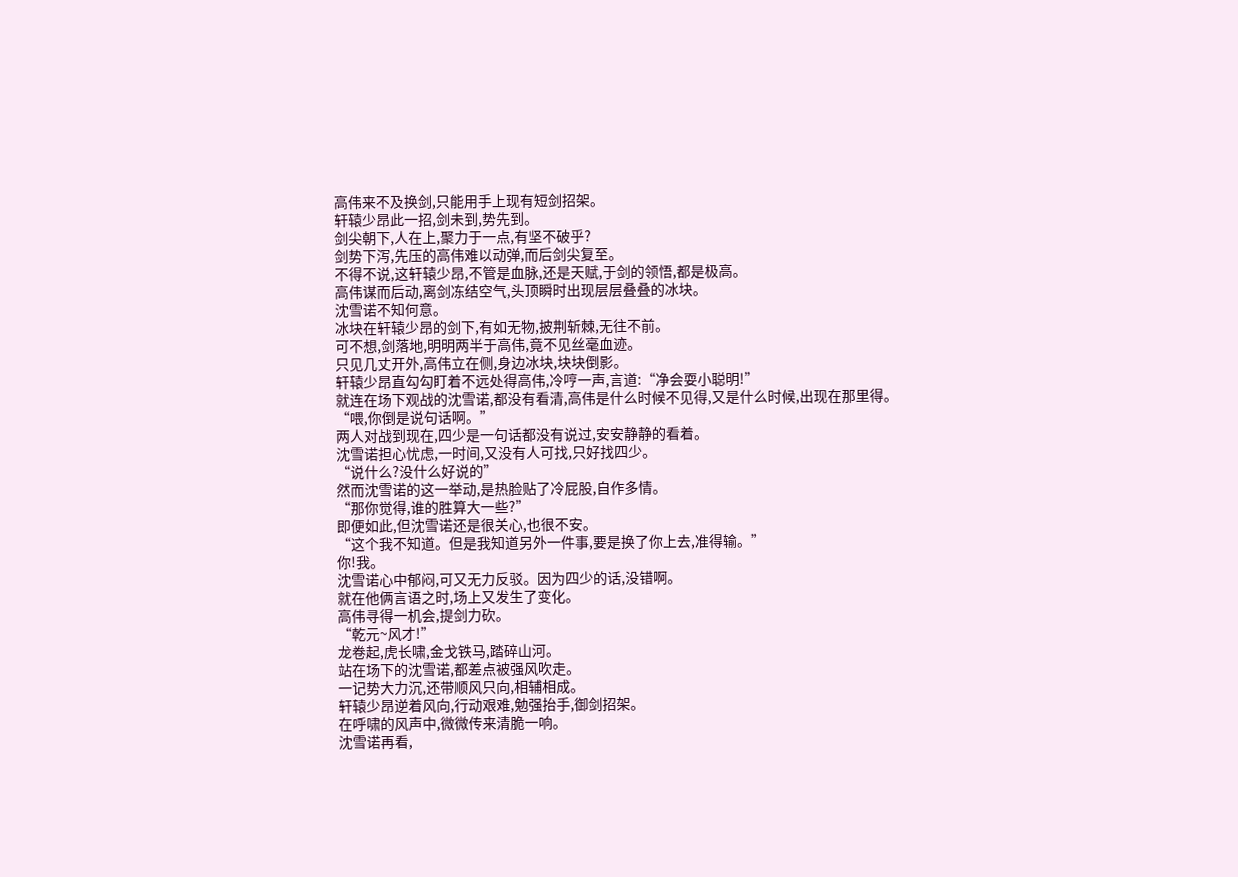高伟来不及换剑,只能用手上现有短剑招架。
轩辕少昂此一招,剑未到,势先到。
剑尖朝下,人在上,聚力于一点,有坚不破乎?
剑势下泻,先压的高伟难以动弹,而后剑尖复至。
不得不说,这轩辕少昂,不管是血脉,还是天赋,于剑的领悟,都是极高。
高伟谋而后动,离剑冻结空气,头顶瞬时出现层层叠叠的冰块。
沈雪诺不知何意。
冰块在轩辕少昂的剑下,有如无物,披荆斩棘,无往不前。
可不想,剑落地,明明两半于高伟,竟不见丝毫血迹。
只见几丈开外,高伟立在侧,身边冰块,块块倒影。
轩辕少昂直勾勾盯着不远处得高伟,冷哼一声,言道:“净会耍小聪明!”
就连在场下观战的沈雪诺,都没有看清,高伟是什么时候不见得,又是什么时候,出现在那里得。
“喂,你倒是说句话啊。”
两人对战到现在,四少是一句话都没有说过,安安静静的看着。
沈雪诺担心忧虑,一时间,又没有人可找,只好找四少。
“说什么?没什么好说的”
然而沈雪诺的这一举动,是热脸贴了冷屁股,自作多情。
“那你觉得,谁的胜算大一些?”
即便如此,但沈雪诺还是很关心,也很不安。
“这个我不知道。但是我知道另外一件事,要是换了你上去,准得输。”
你!我。
沈雪诺心中郁闷,可又无力反驳。因为四少的话,没错啊。
就在他俩言语之时,场上又发生了变化。
高伟寻得一机会,提剑力砍。
“乾元~风才!”
龙卷起,虎长啸,金戈铁马,踏碎山河。
站在场下的沈雪诺,都差点被强风吹走。
一记势大力沉,还带顺风只向,相辅相成。
轩辕少昂逆着风向,行动艰难,勉强抬手,御剑招架。
在呼啸的风声中,微微传来清脆一响。
沈雪诺再看,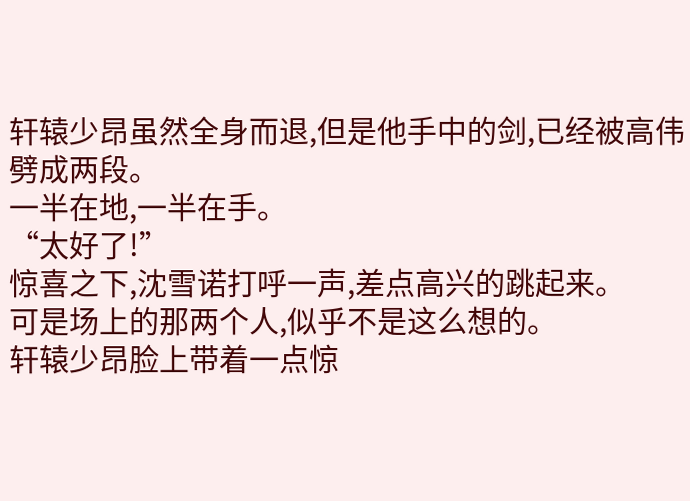轩辕少昂虽然全身而退,但是他手中的剑,已经被高伟劈成两段。
一半在地,一半在手。
“太好了!”
惊喜之下,沈雪诺打呼一声,差点高兴的跳起来。
可是场上的那两个人,似乎不是这么想的。
轩辕少昂脸上带着一点惊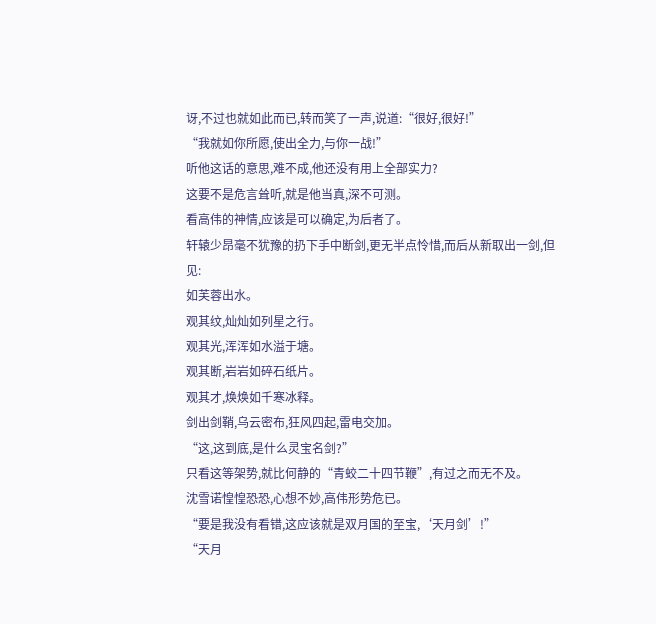讶,不过也就如此而已,转而笑了一声,说道:“很好,很好!”
“我就如你所愿,使出全力,与你一战!”
听他这话的意思,难不成,他还没有用上全部实力?
这要不是危言耸听,就是他当真,深不可测。
看高伟的神情,应该是可以确定,为后者了。
轩辕少昂毫不犹豫的扔下手中断剑,更无半点怜惜,而后从新取出一剑,但见:
如芙蓉出水。
观其纹,灿灿如列星之行。
观其光,浑浑如水溢于塘。
观其断,岩岩如碎石纸片。
观其才,焕焕如千寒冰释。
剑出剑鞘,乌云密布,狂风四起,雷电交加。
“这,这到底,是什么灵宝名剑?”
只看这等架势,就比何静的“青蛟二十四节鞭”,有过之而无不及。
沈雪诺惶惶恐恐,心想不妙,高伟形势危已。
“要是我没有看错,这应该就是双月国的至宝,‘天月剑’!”
“天月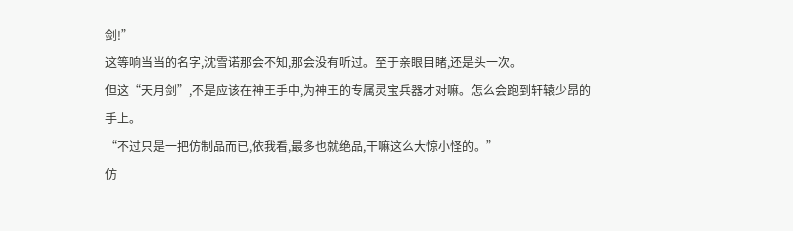剑!”
这等响当当的名字,沈雪诺那会不知,那会没有听过。至于亲眼目睹,还是头一次。
但这“天月剑”,不是应该在神王手中,为神王的专属灵宝兵器才对嘛。怎么会跑到轩辕少昂的手上。
“不过只是一把仿制品而已,依我看,最多也就绝品,干嘛这么大惊小怪的。”
仿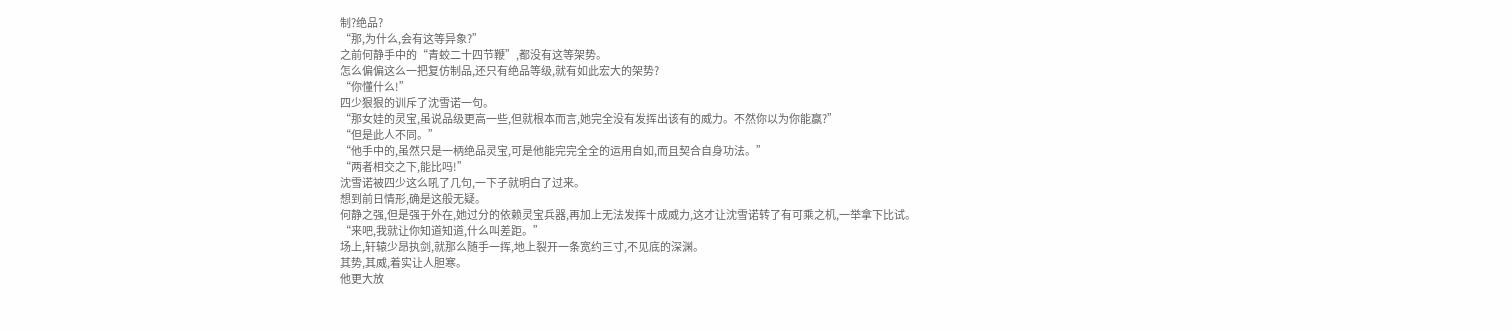制?绝品?
“那,为什么,会有这等异象?”
之前何静手中的“青蛟二十四节鞭”,都没有这等架势。
怎么偏偏这么一把复仿制品,还只有绝品等级,就有如此宏大的架势?
“你懂什么!”
四少狠狠的训斥了沈雪诺一句。
“那女娃的灵宝,虽说品级更高一些,但就根本而言,她完全没有发挥出该有的威力。不然你以为你能赢?”
“但是此人不同。”
“他手中的,虽然只是一柄绝品灵宝,可是他能完完全全的运用自如,而且契合自身功法。”
“两者相交之下,能比吗!”
沈雪诺被四少这么吼了几句,一下子就明白了过来。
想到前日情形,确是这般无疑。
何静之强,但是强于外在,她过分的依赖灵宝兵器,再加上无法发挥十成威力,这才让沈雪诺转了有可乘之机,一举拿下比试。
“来吧,我就让你知道知道,什么叫差距。”
场上,轩辕少昂执剑,就那么随手一挥,地上裂开一条宽约三寸,不见底的深渊。
其势,其威,着实让人胆寒。
他更大放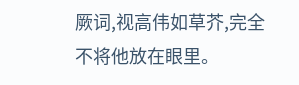厥词,视高伟如草芥,完全不将他放在眼里。